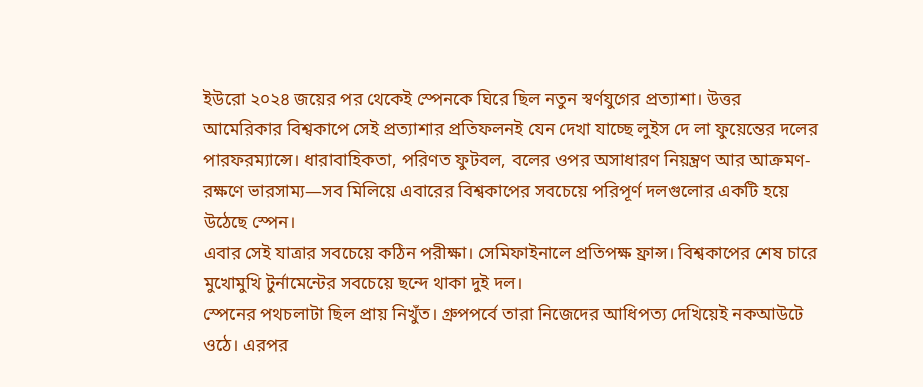ইউরো ২০২৪ জয়ের পর থেকেই স্পেনকে ঘিরে ছিল নতুন স্বর্ণযুগের প্রত্যাশা। উত্তর আমেরিকার বিশ্বকাপে সেই প্রত্যাশার প্রতিফলনই যেন দেখা যাচ্ছে লুইস দে লা ফুয়েন্তের দলের পারফরম্যান্সে। ধারাবাহিকতা, পরিণত ফুটবল, বলের ওপর অসাধারণ নিয়ন্ত্রণ আর আক্রমণ-রক্ষণে ভারসাম্য—সব মিলিয়ে এবারের বিশ্বকাপের সবচেয়ে পরিপূর্ণ দলগুলোর একটি হয়ে উঠেছে স্পেন।
এবার সেই যাত্রার সবচেয়ে কঠিন পরীক্ষা। সেমিফাইনালে প্রতিপক্ষ ফ্রান্স। বিশ্বকাপের শেষ চারে মুখোমুখি টুর্নামেন্টের সবচেয়ে ছন্দে থাকা দুই দল।
স্পেনের পথচলাটা ছিল প্রায় নিখুঁত। গ্রুপপর্বে তারা নিজেদের আধিপত্য দেখিয়েই নকআউটে ওঠে। এরপর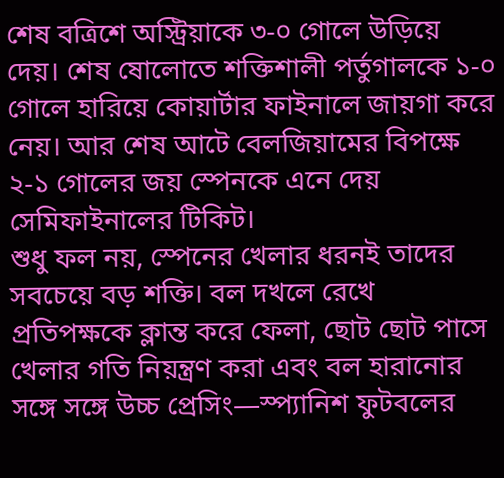শেষ বত্রিশে অস্ট্রিয়াকে ৩-০ গোলে উড়িয়ে দেয়। শেষ ষোলোতে শক্তিশালী পর্তুগালকে ১-০ গোলে হারিয়ে কোয়ার্টার ফাইনালে জায়গা করে নেয়। আর শেষ আটে বেলজিয়ামের বিপক্ষে ২-১ গোলের জয় স্পেনকে এনে দেয় সেমিফাইনালের টিকিট।
শুধু ফল নয়, স্পেনের খেলার ধরনই তাদের সবচেয়ে বড় শক্তি। বল দখলে রেখে প্রতিপক্ষকে ক্লান্ত করে ফেলা, ছোট ছোট পাসে খেলার গতি নিয়ন্ত্রণ করা এবং বল হারানোর সঙ্গে সঙ্গে উচ্চ প্রেসিং—স্প্যানিশ ফুটবলের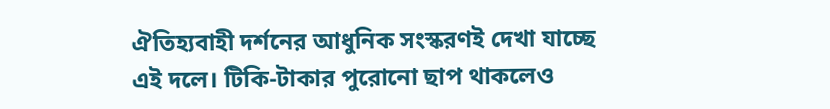ঐতিহ্যবাহী দর্শনের আধুনিক সংস্করণই দেখা যাচ্ছে এই দলে। টিকি-টাকার পুরোনো ছাপ থাকলেও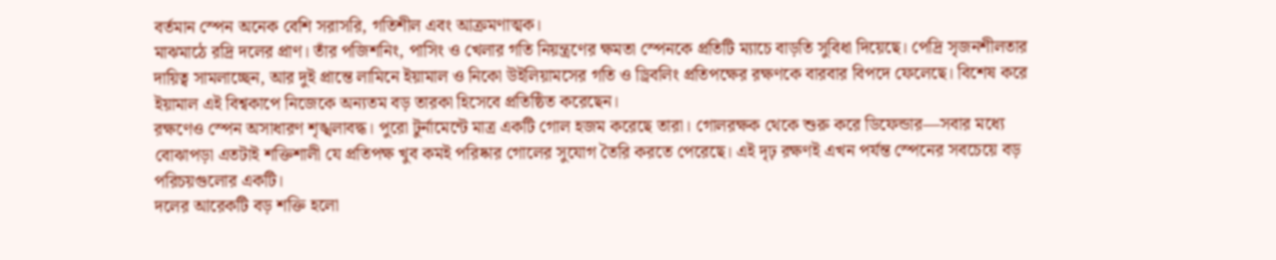বর্তমান স্পেন অনেক বেশি সরাসরি, গতিশীল এবং আক্রমণাত্মক।
মাঝমাঠে রদ্রি দলের প্রাণ। তাঁর পজিশনিং, পাসিং ও খেলার গতি নিয়ন্ত্রণের ক্ষমতা স্পেনকে প্রতিটি ম্যাচে বাড়তি সুবিধা দিয়েছে। পেদ্রি সৃজনশীলতার দায়িত্ব সামলাচ্ছেন, আর দুই প্রান্তে লামিনে ইয়ামাল ও নিকো উইলিয়ামসের গতি ও ড্রিবলিং প্রতিপক্ষের রক্ষণকে বারবার বিপদে ফেলেছে। বিশেষ করে ইয়ামাল এই বিশ্বকাপে নিজেকে অন্যতম বড় তারকা হিসেবে প্রতিষ্ঠিত করেছেন।
রক্ষণেও স্পেন অসাধারণ শৃঙ্খলাবদ্ধ। পুরো টুর্নামেন্টে মাত্র একটি গোল হজম করেছে তারা। গোলরক্ষক থেকে শুরু করে ডিফেন্ডার—সবার মধ্যে বোঝাপড়া এতটাই শক্তিশালী যে প্রতিপক্ষ খুব কমই পরিষ্কার গোলের সুযোগ তৈরি করতে পেরেছে। এই দৃঢ় রক্ষণই এখন পর্যন্ত স্পেনের সবচেয়ে বড় পরিচয়গুলোর একটি।
দলের আরেকটি বড় শক্তি হলো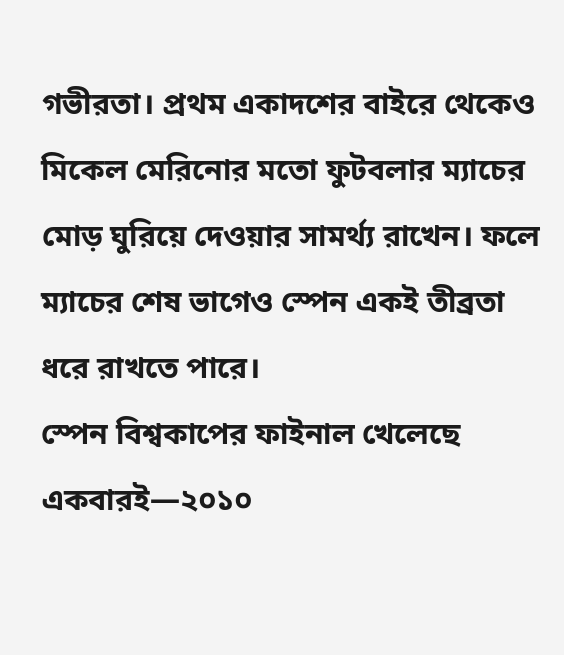গভীরতা। প্রথম একাদশের বাইরে থেকেও মিকেল মেরিনোর মতো ফুটবলার ম্যাচের মোড় ঘুরিয়ে দেওয়ার সামর্থ্য রাখেন। ফলে ম্যাচের শেষ ভাগেও স্পেন একই তীব্রতা ধরে রাখতে পারে।
স্পেন বিশ্বকাপের ফাইনাল খেলেছে একবারই—২০১০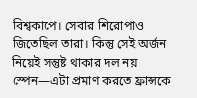বিশ্বকাপে। সেবার শিরোপাও জিতেছিল তারা। কিন্তু সেই অর্জন নিয়েই সন্তুষ্ট থাকার দল নয় স্পেন—এটা প্রমাণ করতে ফ্রান্সকে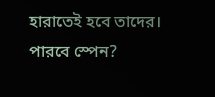হারাতেই হবে তাদের। পারবে স্পেন?